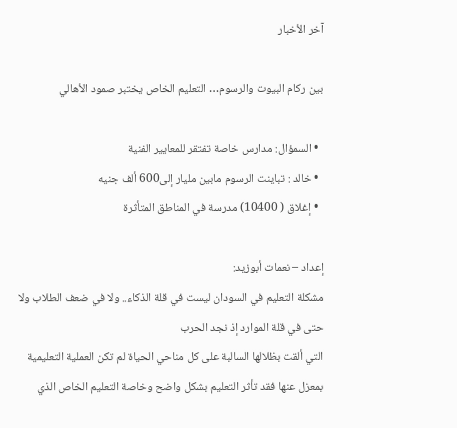آخر الأخبار

بين ركام البيوت والرسوم… التعليم الخاص يختبر صمود الأهالي

  • السمؤال: مدارس خاصة تفتقر للمعايير الفنية
  • خالد : تباينت الرسوم مابين مليار إلى600 ألف جنيه
  • إغلاق ( 10400) مدرسة في المناطق المتأثرة

إعداد – نعمات أبوزيد:
مشكلة التعليم في السودان ليست في قلة الذكاء.. ولا في ضعف الطلاب ولا حتى في قلة الموارد إذ نجد الحرب
التي ألقت بظلالها السالبة على كل مناحي الحياة لم تكن العملية التعليمية بمعزل عنها فقد تأثر التعليم بشكل واضح وخاصة التعليم الخاص الذي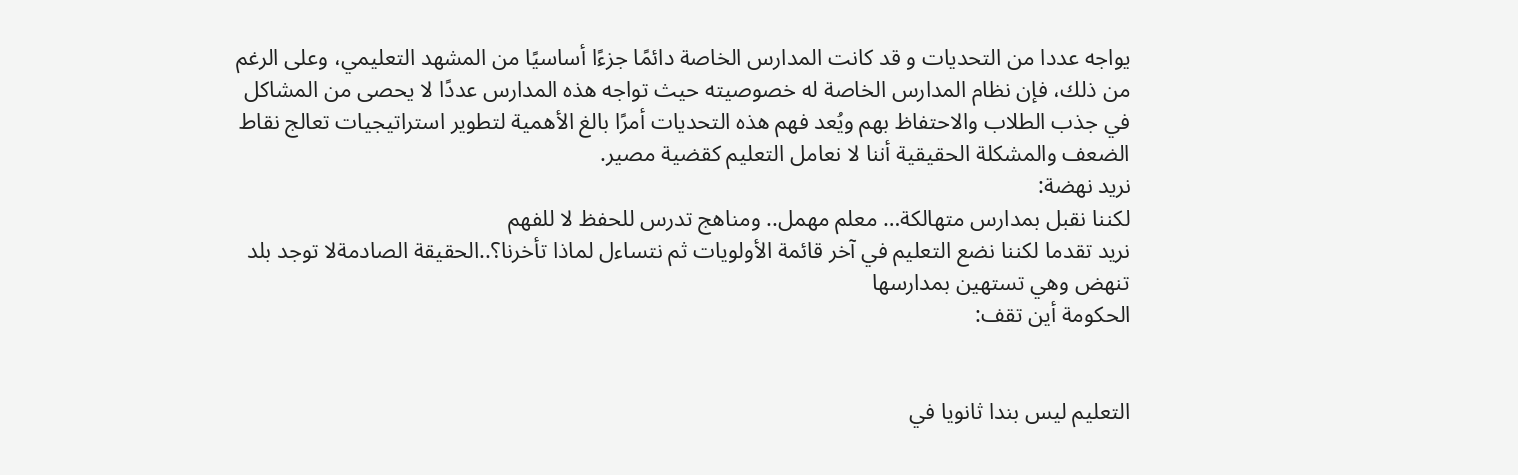يواجه عددا من التحديات و قد كانت المدارس الخاصة دائمًا جزءًا أساسيًا من المشهد التعليمي، وعلى الرغم من ذلك، فإن نظام المدارس الخاصة له خصوصيته حيث تواجه هذه المدارس عددًا لا يحصى من المشاكل في جذب الطلاب والاحتفاظ بهم ويُعد فهم هذه التحديات أمرًا بالغ الأهمية لتطوير استراتيجيات تعالج نقاط الضعف والمشكلة الحقيقية أننا لا نعامل التعليم كقضية مصير.
نريد نهضة:
لكننا نقبل بمدارس متهالكة… معلم مهمل.. ومناهج تدرس للحفظ لا للفهم
نريد تقدما لكننا نضع التعليم في آخر قائمة الأولويات ثم نتساءل لماذا تأخرنا؟..الحقيقة الصادمةلا توجد بلد تنهض وهي تستهين بمدارسها
الحكومة أين تقف:


التعليم ليس بندا ثانويا في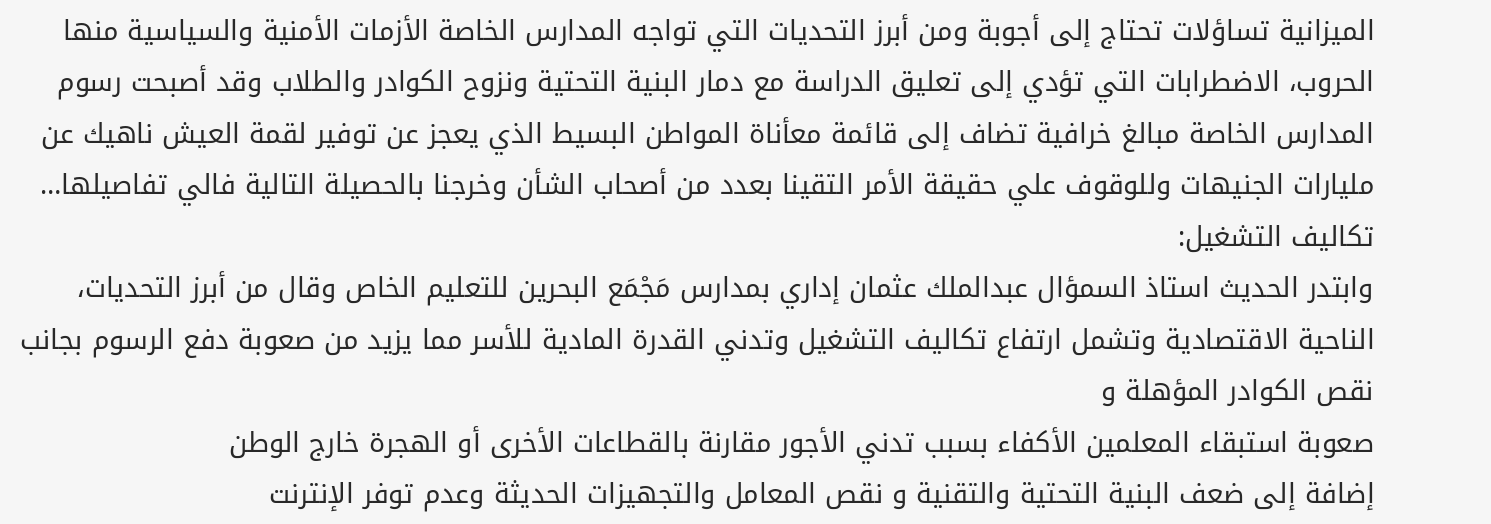الميزانية تساؤلات تحتاج إلى أجوبة ومن أبرز التحديات التي تواجه المدارس الخاصة الأزمات الأمنية والسياسية منها الحروب، الاضطرابات التي تؤدي إلى تعليق الدراسة مع دمار البنية التحتية ونزوح الكوادر والطلاب وقد أصبحت رسوم المدارس الخاصة مبالغ خرافية تضاف إلى قائمة معأناة المواطن البسيط الذي يعجز عن توفير لقمة العيش ناهيك عن مليارات الجنيهات وللوقوف علي حقيقة الأمر التقينا بعدد من أصحاب الشأن وخرجنا بالحصيلة التالية فالي تفاصيلها…
تكاليف التشغيل:
وابتدر الحديث استاذ السمؤال عبدالملك عثمان إداري بمدارس مَجْمَع البحرين للتعليم الخاص وقال من أبرز التحديات، الناحية الاقتصادية وتشمل ارتفاع تكاليف التشغيل وتدني القدرة المادية للأسر مما يزيد من صعوبة دفع الرسوم بجانب نقص الكوادر المؤهلة و
صعوبة استبقاء المعلمين الأكفاء بسبب تدني الأجور مقارنة بالقطاعات الأخرى أو الهجرة خارج الوطن
إضافة إلى ضعف البنية التحتية والتقنية و نقص المعامل والتجهيزات الحديثة وعدم توفر الإنترنت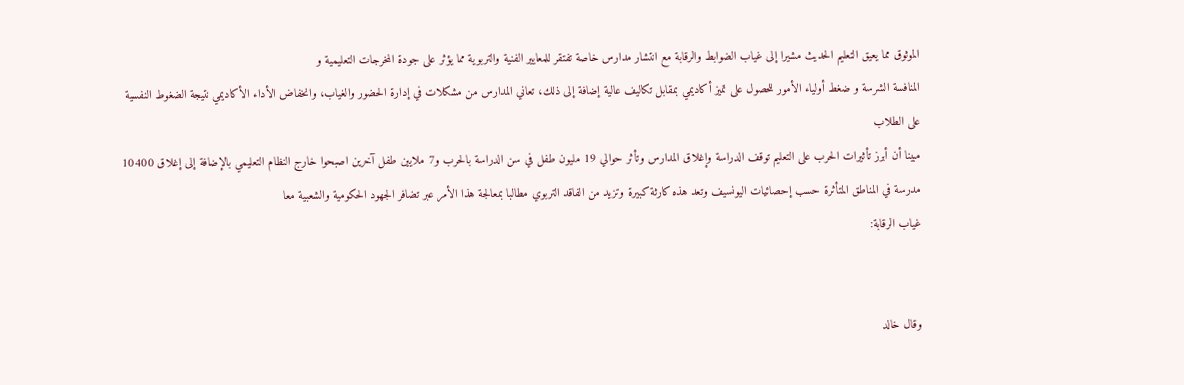الموثوق مما يعيق التعليم الحديث مشيرا إلى غياب الضوابط والرقابة مع انتشار مدارس خاصة تفتقر للمعايير الفنية والتربوية مما يؤثر على جودة المخرجات التعليمية و
المنافسة الشرسة و ضغط أولياء الأمور للحصول على تميز أكاديمي بمقابل تكاليف عالية إضافة إلى ذلك، تعاني المدارس من مشكلات في إدارة الحضور والغياب، وانخفاض الأداء الأكاديمي نتيجة الضغوط النفسية على الطلاب
مبينا أن أبرز تأثيرات الحرب على التعليم توقف الدراسة وإغلاق المدارس وتأثر حوالي 19 مليون طفل في سن الدراسة بالحرب و7 ملايين طفل آخرين اصبحوا خارج النظام التعليمي بالإضافة إلى إغلاق 10400 مدرسة في المناطق المتأثرة حسب إحصائيات اليونسيف وتعد هذه كارثة كبيرة وتزيد من الفاقد التربوي مطالبا بمعالجة هذا الأمر عبر تضافر الجهود الحكومية والشعبية معا
غياب الرقابة:


وقال خالد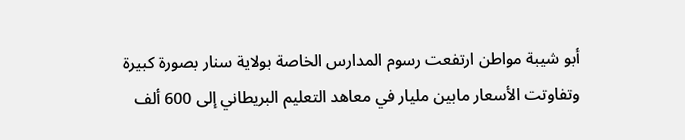أبو شيبة مواطن ارتفعت رسوم المدارس الخاصة بولاية سنار بصورة كبيرة وتفاوتت الأسعار مابين مليار في معاهد التعليم البريطاني إلى 600 ألف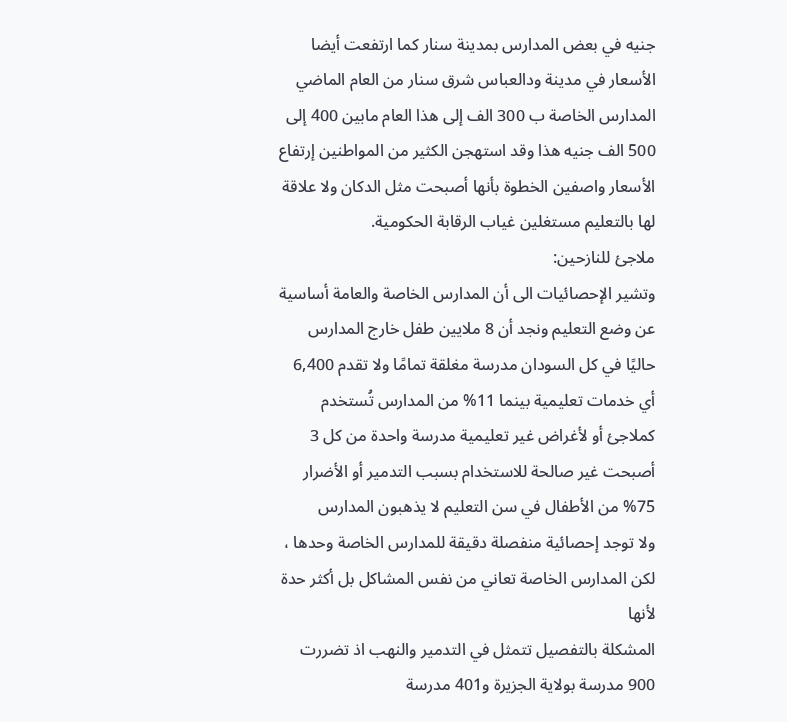جنيه في بعض المدارس بمدينة سنار كما ارتفعت أيضا الأسعار في مدينة ودالعباس شرق سنار من العام الماضي المدارس الخاصة ب 300 الف إلى هذا العام مابين 400 إلى 500 الف جنيه هذا وقد استهجن الكثير من المواطنين إرتفاع الأسعار واصفين الخطوة بأنها أصبحت مثل الدكان ولا علاقة لها بالتعليم مستغلين غياب الرقابة الحكومية.
ملاجئ للنازحين:
وتشير الإحصائيات الى أن المدارس الخاصة والعامة أساسية عن وضع التعليم ونجد أن 8 ملايين طفل خارج المدارس حاليًا في كل السودان مدرسة مغلقة تمامًا ولا تقدم 6,400
أي خدمات تعليمية بينما 11% من المدارس تُستخدم كملاجئ أو لأغراض غير تعليمية مدرسة واحدة من كل 3 أصبحت غير صالحة للاستخدام بسبب التدمير أو الأضرار 75% من الأطفال في سن التعليم لا يذهبون المدارس
ولا توجد إحصائية منفصلة دقيقة للمدارس الخاصة وحدها ، لكن المدارس الخاصة تعاني من نفس المشاكل بل أكثر حدة لأنها
المشكلة بالتفصيل تتمثل في التدمير والنهب اذ تضررت 900 مدرسة بولاية الجزيرة و401 مدرسة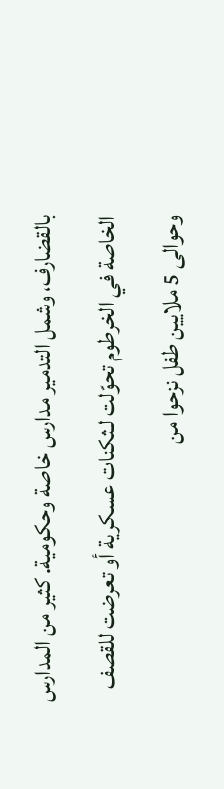بالقضارف، وشمل التدمير مدارس خاصة وحكومية. كثير من المدارس الخاصة في الخرطوم تحوّلت لـثكنات عسكرية أو تعرضت للقصف وحوالى 5 ملايين طفل نزحوا من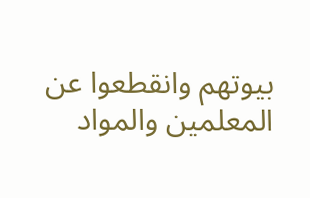بيوتهم وانقطعوا عن المعلمين والمواد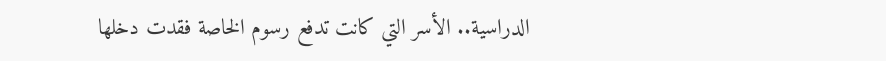الدراسية.. الأسر التي كانت تدفع رسوم الخاصة فقدت دخلها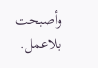وأصبحت بلاعمل.